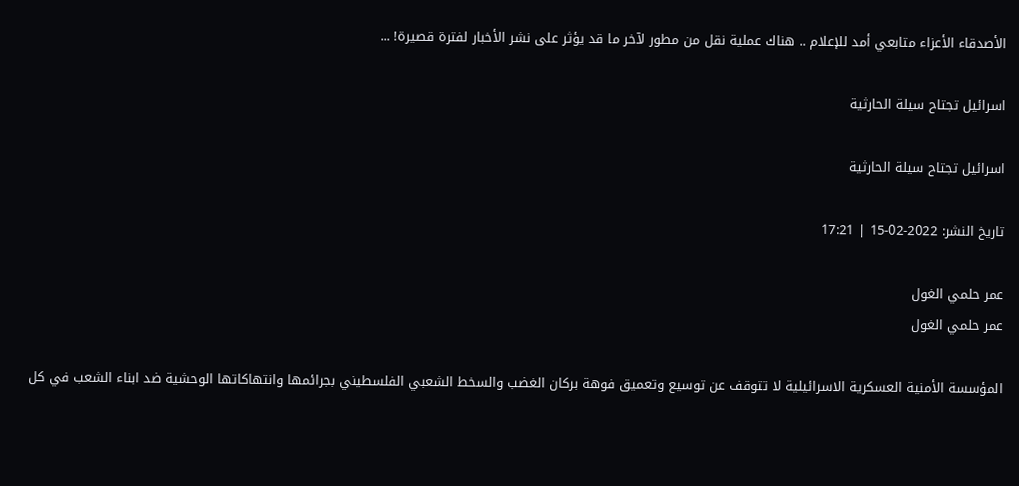الأصدقاء الأعزاء متابعي أمد للإعلام .. هناك عملية نقل من مطور لآخر ما قد يؤثر على نشر الأخبار لفترة قصيرة! ...

اسرائيل تجتاح سيلة الحارثية

اسرائيل تجتاح سيلة الحارثية

تاريخ النشر: 2022-02-15 | 17:21

عمر حلمي الغول
عمر حلمي الغول

المؤسسة الأمنية العسكرية الاسرائيلية لا تتوقف عن توسيع وتعميق فوهة بركان الغضب والسخط الشعبي الفلسطيني بجرائمها وانتهاكاتها الوحشية ضد ابناء الشعب في كل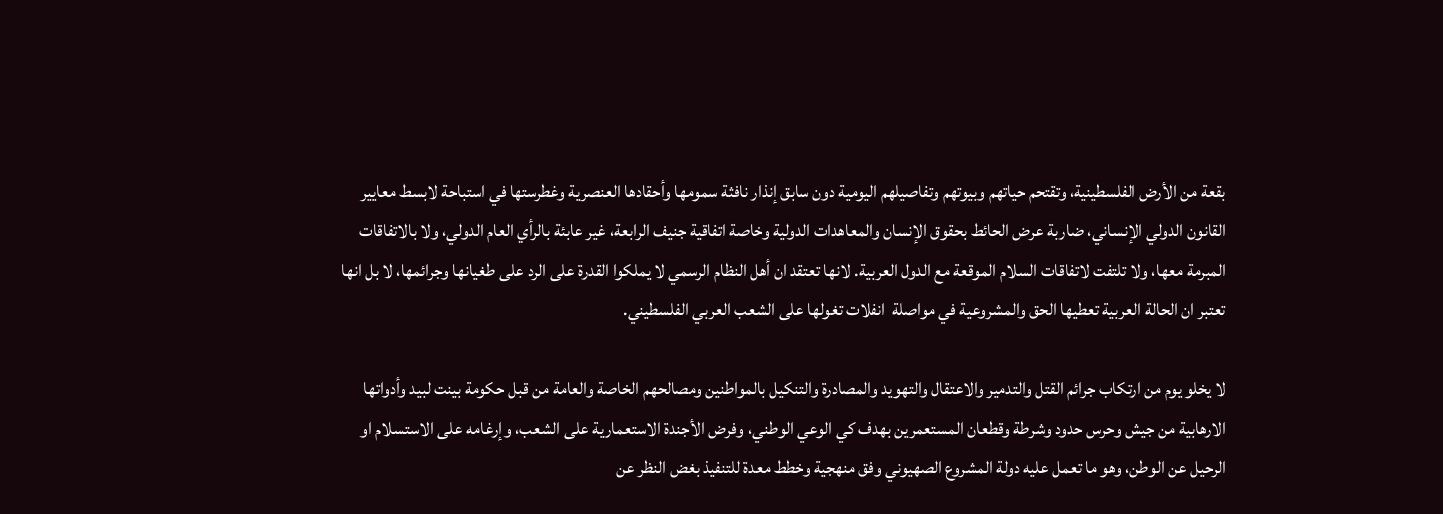بقعة من الأرض الفلسطينية، وتقتحم حياتهم وبيوتهم وتفاصيلهم اليومية دون سابق إنذار نافثة سمومها وأحقادها العنصرية وغطرستها في استباحة لابسط معايير القانون الدولي الإنساني، ضاربة عرض الحائط بحقوق الإنسان والمعاهدات الدولية وخاصة اتفاقية جنيف الرابعة، غير عابئة بالرأي العام الدولي، ولا بالاتفاقات المبرمة معها، ولا تلتفت لاتفاقات السلام الموقعة مع الدول العربية. لانها تعتقد ان أهل النظام الرسمي لا يملكوا القدرة على الرد على طغيانها وجرائمها، لا بل انها تعتبر ان الحالة العربية تعطيها الحق والمشروعية في مواصلة  انفلات تغولها على الشعب العربي الفلسطيني.

لا يخلو يوم من ارتكاب جرائم القتل والتدمير والاعتقال والتهويد والمصادرة والتنكيل بالمواطنين ومصالحهم الخاصة والعامة من قبل حكومة بينت لبيد وأدواتها الارهابية من جيش وحرس حدود وشرطة وقطعان المستعمرين بهدف كي الوعي الوطني، وفرض الأجندة الاستعمارية على الشعب، وإرغامه على الاستسلام او الرحيل عن الوطن، وهو ما تعمل عليه دولة المشروع الصهيوني وفق منهجية وخطط معدة للتنفيذ بغض النظر عن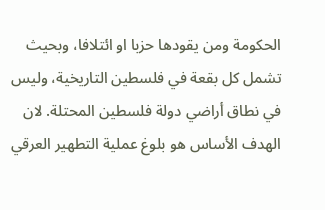الحكومة ومن يقودها حزبا او ائتلافا، وبحيث تشمل كل بقعة في فلسطين التاريخية، وليس في نطاق أراضي دولة فلسطين المحتلة. لان الهدف الأساس هو بلوغ عملية التطهير العرقي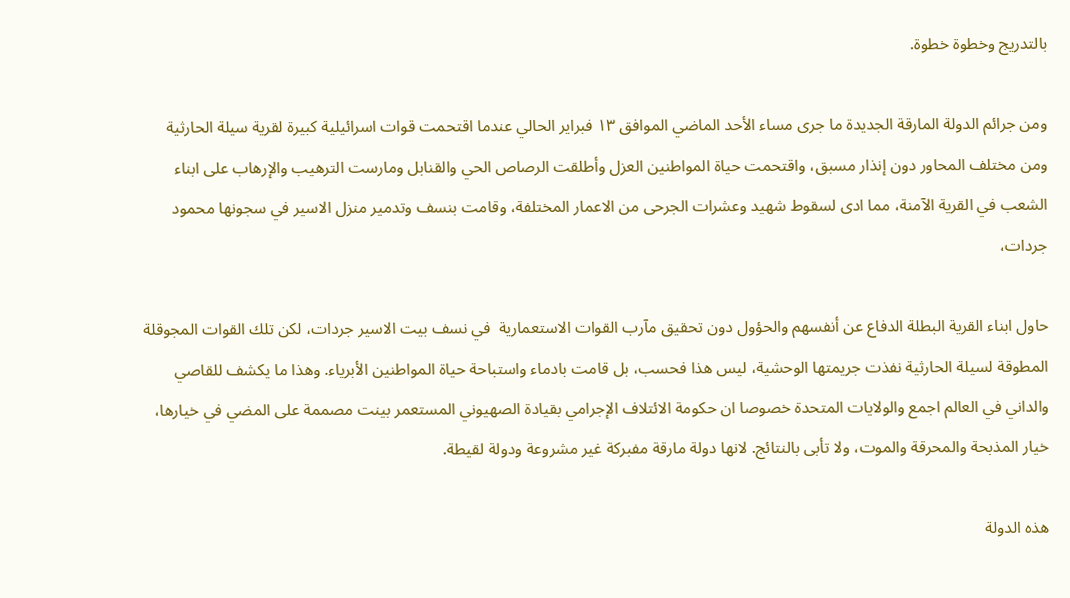بالتدريج وخطوة خطوة.

ومن جرائم الدولة المارقة الجديدة ما جرى مساء الأحد الماضي الموافق ١٣ فبراير الحالي عندما اقتحمت قوات اسرائيلية كبيرة لقرية سيلة الحارثية  ومن مختلف المحاور دون إنذار مسبق، واقتحمت حياة المواطنين العزل وأطلقت الرصاص الحي والقنابل ومارست الترهيب والإرهاب على ابناء الشعب في القرية الآمنة، مما ادى لسقوط شهيد وعشرات الجرحى من الاعمار المختلفة، وقامت بنسف وتدمير منزل الاسير في سجونها محمود جردات،

حاول ابناء القرية البطلة الدفاع عن أنفسهم والحؤول دون تحقيق مآرب القوات الاستعمارية  في نسف بيت الاسير جردات، لكن تلك القوات المجوقلة  المطوقة لسيلة الحارثية نفذت جريمتها الوحشية، ليس هذا فحسب، بل قامت بادماء واستباحة حياة المواطنين الأبرياء. وهذا ما يكشف للقاصي والداني في العالم اجمع والولايات المتحدة خصوصا ان حكومة الائتلاف الإجرامي بقيادة الصهيوني المستعمر بينت مصممة على المضي في خيارها، خيار المذبحة والمحرقة والموت، ولا تأبى بالنتائج. لانها دولة مارقة مفبركة غير مشروعة ودولة لقيطة.

هذه الدولة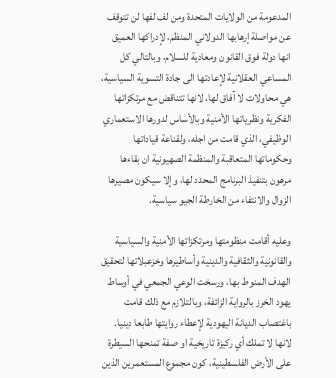المدعومة من الولايات المتحدة ومن لف لفها لن تتوقف عن مواصلة إرهابها الدولاني المنظم، لإدراكها العميق انها دولة فوق القانون ومعادية للسلام، وبالتالي كل المساعي العقلانية لإعادتها الى جادة التسوية السياسية، هي محاولات لا آفاق لها، لانها تتناقض مع مرتكزاتها الفكرية ونظرياتها الأمنية وبالأساس لدورها الاستعماري الوظيفي، الذي قامت من اجله، ولقناعة قياداتها وحكوماتها المتعاقبة والمنظمة الصهيونية ان بقاءها مرهون بتنفيذ البرنامج المحدد لها، وإلا سيكون مصيرها الزوال والانتفاء من الخارطة الجيو سياسية.

وعليه أقامت منظومتها ومرتكزاتها الأمنية والسياسية والقانونية والثقافية والدينية وأساطيرها وخزعبلاتها لتحقيق الهدف المنوط بها، ورسخت الوعي الجمعي في أوساط يهود الخرز بالرواية الزائفة، وبالتلازم مع ذلك قامت باغتصاب الديانة اليهودية لإعطاء روايتها طابعا دينيا. لانها لا تملك أي ركيزة تاريخية او صفة تمنحها السيطرة على الأرض الفلسطينية، كون مجموع المستعمرين الذين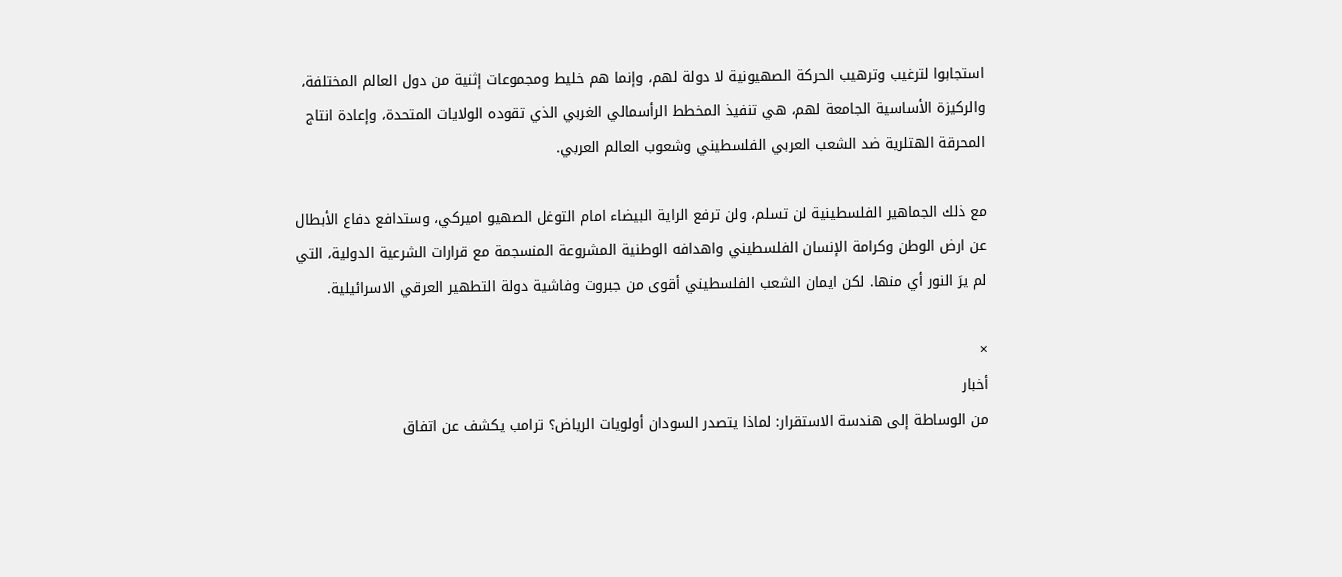استجابوا لترغيب وترهيب الحركة الصهيونية لا دولة لهم، وإنما هم خليط ومجموعات إثنية من دول العالم المختلفة، والركيزة الأساسية الجامعة لهم، هي تنفيذ المخطط الرأسمالي الغربي الذي تقوده الولايات المتحدة، وإعادة انتاج المحرقة الهتلرية ضد الشعب العربي الفلسطيني وشعوب العالم العربي.

مع ذلك الجماهير الفلسطينية لن تسلم، ولن ترفع الراية البيضاء امام التوغل الصهيو اميركي، وستدافع دفاع الأبطال عن ارض الوطن وكرامة الإنسان الفلسطيني واهدافه الوطنية المشروعة المنسجمة مع قرارات الشرعية الدولية، التي لم يرَ النور أي منها. لكن ايمان الشعب الفلسطيني أقوى من جبروت وفاشية دولة التطهير العرقي الاسرائيلية.

×
أخبار
من الوساطة إلى هندسة الاستقرار: لماذا يتصدر السودان أولويات الرياض؟ ترامب يكشف عن اتفاق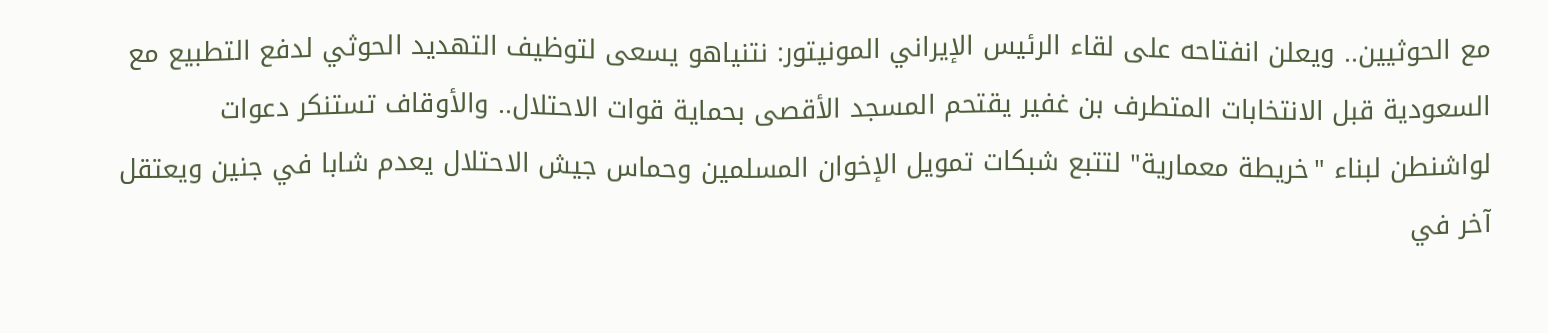مع الحوثيين.. ويعلن انفتاحه على لقاء الرئيس الإيراني المونيتور: نتنياهو يسعى لتوظيف التهديد الحوثي لدفع التطبيع مع السعودية قبل الانتخابات المتطرف بن غفير يقتحم المسجد الأقصى بحماية قوات الاحتلال.. والأوقاف تستنكر دعوات لواشنطن لبناء "خريطة معمارية" لتتبع شبكات تمويل الإخوان المسلمين وحماس جيش الاحتلال يعدم شابا في جنين ويعتقل آخر في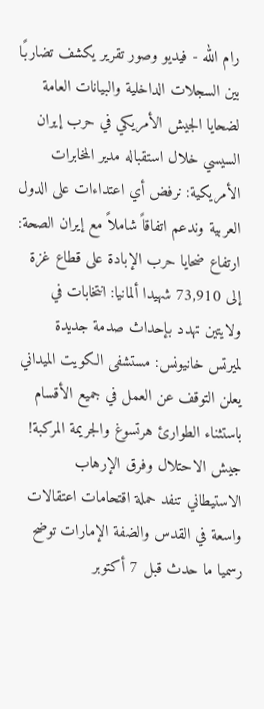رام الله - فيديو وصور تقرير يكشف تضاربًا بين السجلات الداخلية والبيانات العامة لضحايا الجيش الأمريكي في حرب إيران السيسي خلال استقباله مدير المخابرات الأمريكية: نرفض أي اعتداءات على الدول العربية وندعم اتفاقاً شاملاً مع إيران الصحة: ارتفاع ضحايا حرب الإبادة على قطاع غزة إلى 73,910 شهيدا ألمانيا: انتخابات في ولايتين تهدد بإحداث صدمة جديدة لميرتس خانيونس: مستشفى الكويت الميداني يعلن التوقف عن العمل في جميع الأقسام باستثناء الطوارئ هرتسوغ والجريمة المركبة! جيش الاحتلال وفرق الإرهاب الاستيطاني تنفد حملة اقتحامات اعتقالات واسعة في القدس والضفة الإمارات توضح رسميا ما حدث قبل 7 أكتوبر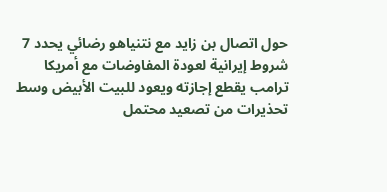حول اتصال بن زايد مع نتنياهو رضائي يحدد 7 شروط إيرانية لعودة المفاوضات مع أمريكا ترامب يقطع إجازته ويعود للبيت الأبيض وسط تحذيرات من تصعيد محتمل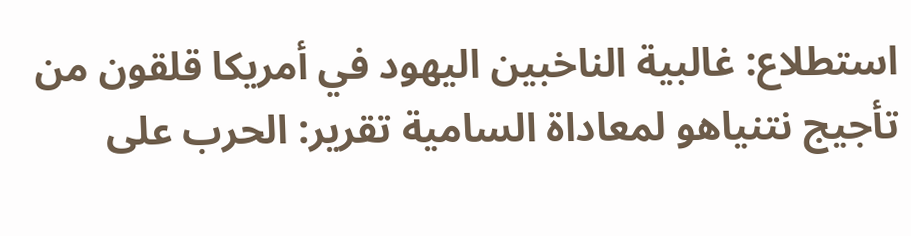استطلاع: غالبية الناخبين اليهود في أمريكا قلقون من تأجيج نتنياهو لمعاداة السامية تقرير: الحرب على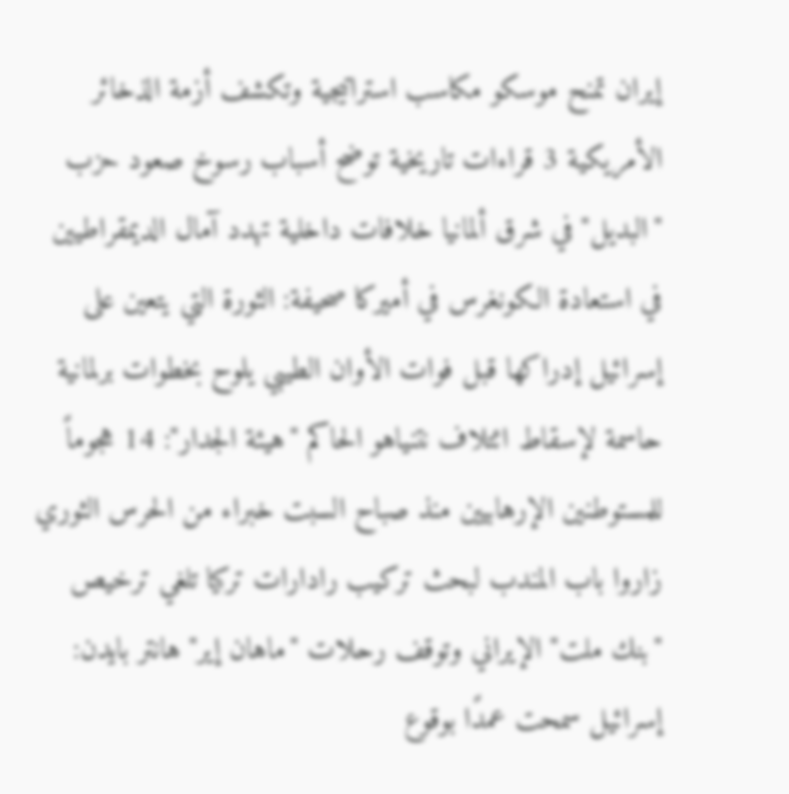إيران تمنح موسكو مكاسب استراتيجية وتكشف أزمة الذخائر الأمريكية 3 قراءات تاريخية توضح أسباب رسوخ صعود حزب "البديل" في شرق ألمانيا خلافات داخلية تهدد آمال الديمقراطيين في استعادة الكونغرس في أميركا صحيفة: الثورة التي يتعين على إسرائيل إدراكها قبل فوات الأوان الطيبي يلوح بخطوات برلمانية حاسمة لإسقاط ائتلاف نتنياهو الحاكم "هيئة الجدار": 14 هجوماً للمستوطنين الإرهابيين منذ صباح السبت خبراء من الحرس الثوري زاروا باب المندب لبحث تركيب رادارات تركيا تلغي ترخيص "بنك ملت" الإيراني وتوقف رحلات "ماهان إير" هانتر بايدن: إسرائيل سمحت عمدًا بوقوع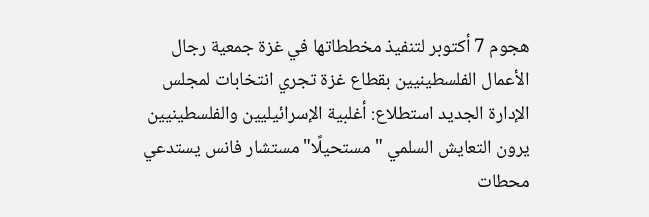هجوم 7 أكتوبر لتنفيذ مخططاتها في غزة جمعية رجال الأعمال الفلسطينيين بقطاع غزة تجري انتخابات لمجلس الإدارة الجديد استطلاع: أغلبية الإسرائيليين والفلسطينيين يرون التعايش السلمي "مستحيلًا" مستشار فانس يستدعي محطات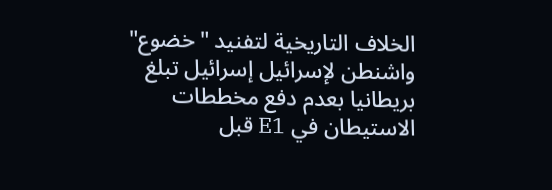الخلاف التاريخية لتفنيد "خضوع" واشنطن لإسرائيل إسرائيل تبلغ بريطانيا بعدم دفع مخططات الاستيطان في E1 قبل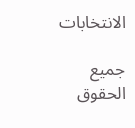الانتخابات

جميع الحقوق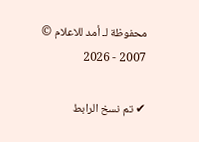محفوظة لـ أمد للاعلام © 2007 - 2026

✔ تم نسخ الرابط